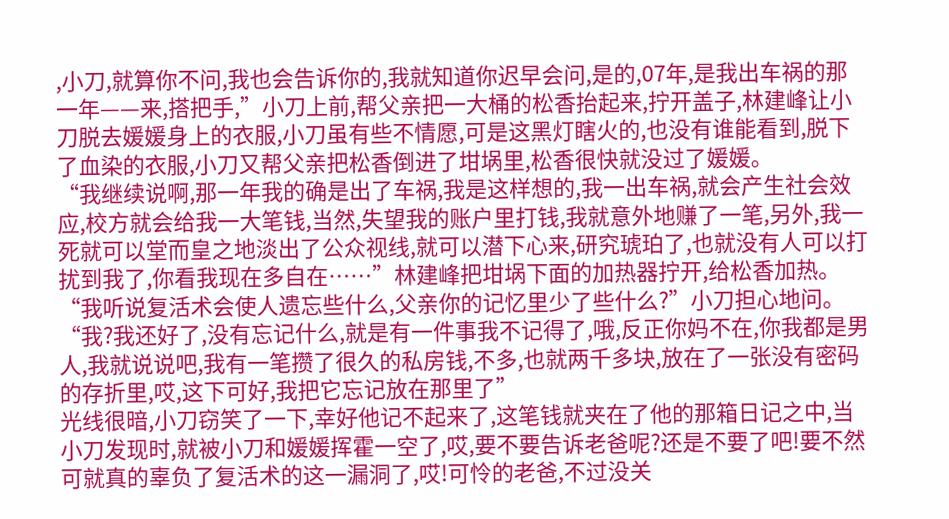,小刀,就算你不问,我也会告诉你的,我就知道你迟早会问,是的,07年,是我出车祸的那一年——来,搭把手,”小刀上前,帮父亲把一大桶的松香抬起来,拧开盖子,林建峰让小刀脱去媛媛身上的衣服,小刀虽有些不情愿,可是这黑灯瞎火的,也没有谁能看到,脱下了血染的衣服,小刀又帮父亲把松香倒进了坩埚里,松香很快就没过了媛媛。
“我继续说啊,那一年我的确是出了车祸,我是这样想的,我一出车祸,就会产生社会效应,校方就会给我一大笔钱,当然,失望我的账户里打钱,我就意外地赚了一笔,另外,我一死就可以堂而皇之地淡出了公众视线,就可以潜下心来,研究琥珀了,也就没有人可以打扰到我了,你看我现在多自在……”林建峰把坩埚下面的加热器拧开,给松香加热。
“我听说复活术会使人遗忘些什么,父亲你的记忆里少了些什么?”小刀担心地问。
“我?我还好了,没有忘记什么,就是有一件事我不记得了,哦,反正你妈不在,你我都是男人,我就说说吧,我有一笔攒了很久的私房钱,不多,也就两千多块,放在了一张没有密码的存折里,哎,这下可好,我把它忘记放在那里了”
光线很暗,小刀窃笑了一下,幸好他记不起来了,这笔钱就夹在了他的那箱日记之中,当小刀发现时,就被小刀和媛媛挥霍一空了,哎,要不要告诉老爸呢?还是不要了吧!要不然可就真的辜负了复活术的这一漏洞了,哎!可怜的老爸,不过没关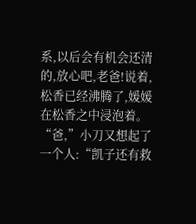系,以后会有机会还清的,放心吧,老爸!说着,松香已经沸腾了,媛媛在松香之中浸泡着。
“爸,”小刀又想起了一个人:“凯子还有救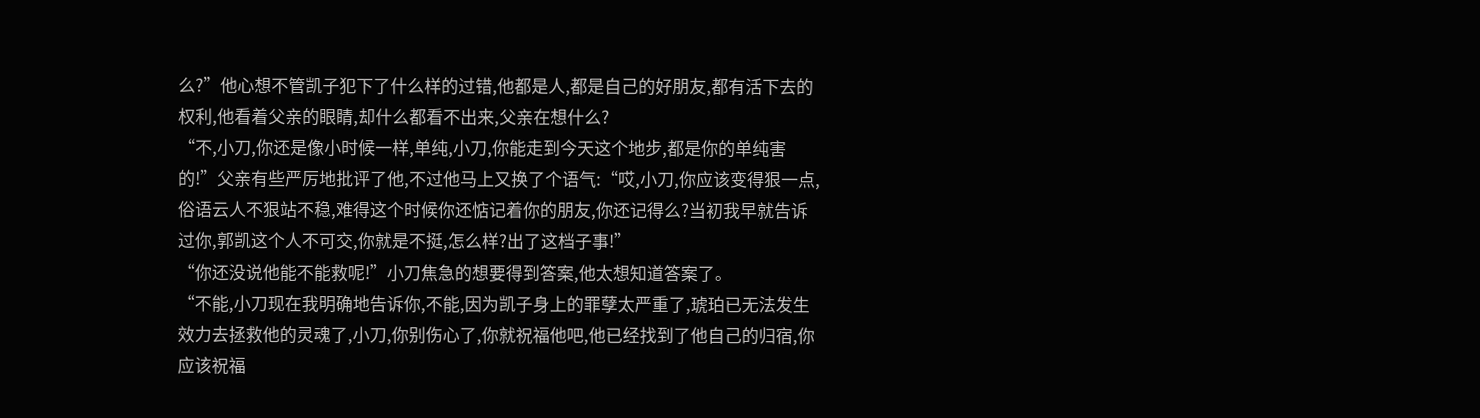么?”他心想不管凯子犯下了什么样的过错,他都是人,都是自己的好朋友,都有活下去的权利,他看着父亲的眼睛,却什么都看不出来,父亲在想什么?
“不,小刀,你还是像小时候一样,单纯,小刀,你能走到今天这个地步,都是你的单纯害的!”父亲有些严厉地批评了他,不过他马上又换了个语气:“哎,小刀,你应该变得狠一点,俗语云人不狠站不稳,难得这个时候你还惦记着你的朋友,你还记得么?当初我早就告诉过你,郭凯这个人不可交,你就是不挺,怎么样?出了这档子事!”
“你还没说他能不能救呢!”小刀焦急的想要得到答案,他太想知道答案了。
“不能,小刀现在我明确地告诉你,不能,因为凯子身上的罪孽太严重了,琥珀已无法发生效力去拯救他的灵魂了,小刀,你别伤心了,你就祝福他吧,他已经找到了他自己的归宿,你应该祝福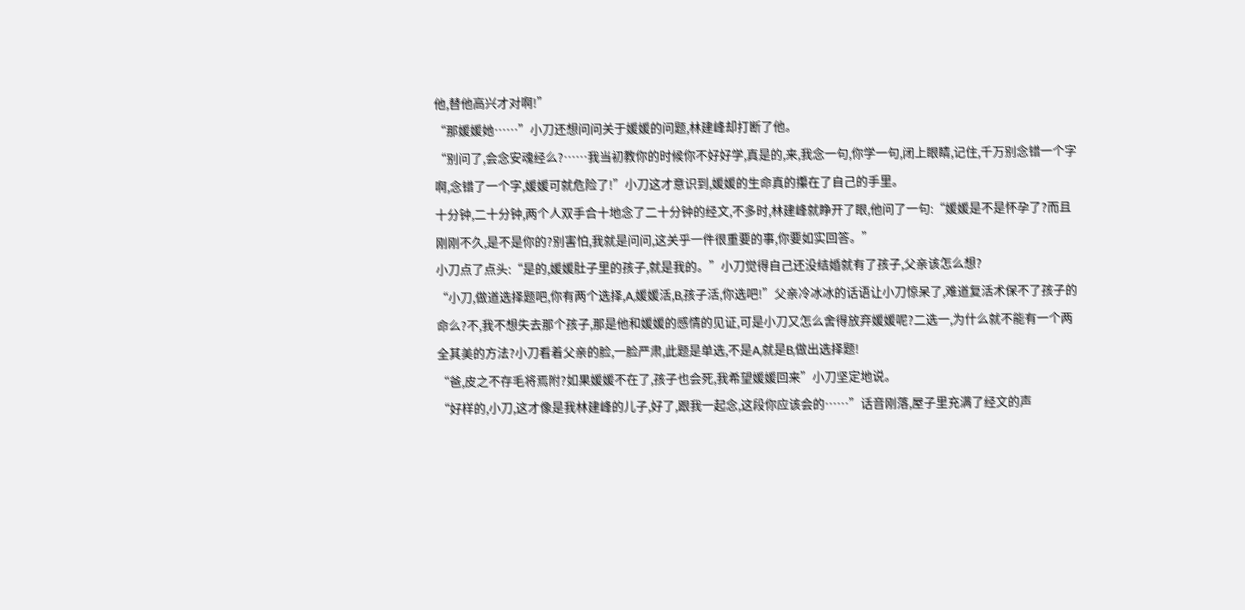他,替他高兴才对啊!”
“那媛媛她……”小刀还想问问关于媛媛的问题,林建峰却打断了他。
“别问了,会念安魂经么?……我当初教你的时候你不好好学,真是的,来,我念一句,你学一句,闭上眼睛,记住,千万别念错一个字啊,念错了一个字,媛媛可就危险了!”小刀这才意识到,媛媛的生命真的攥在了自己的手里。
十分钟,二十分钟,两个人双手合十地念了二十分钟的经文,不多时,林建峰就睁开了眼,他问了一句:“媛媛是不是怀孕了?而且刚刚不久,是不是你的?别害怕,我就是问问,这关乎一件很重要的事,你要如实回答。”
小刀点了点头:“是的,媛媛肚子里的孩子,就是我的。”小刀觉得自己还没结婚就有了孩子,父亲该怎么想?
“小刀,做道选择题吧,你有两个选择,A,媛媛活,B,孩子活,你选吧!”父亲冷冰冰的话语让小刀惊呆了,难道复活术保不了孩子的命么?不,我不想失去那个孩子,那是他和媛媛的感情的见证,可是小刀又怎么舍得放弃媛媛呢?二选一,为什么就不能有一个两全其美的方法?小刀看着父亲的脸,一脸严肃,此题是单选,不是A,就是B,做出选择题!
“爸,皮之不存毛将焉附?如果媛媛不在了,孩子也会死,我希望媛媛回来”小刀坚定地说。
“好样的,小刀,这才像是我林建峰的儿子,好了,跟我一起念,这段你应该会的……”话音刚落,屋子里充满了经文的声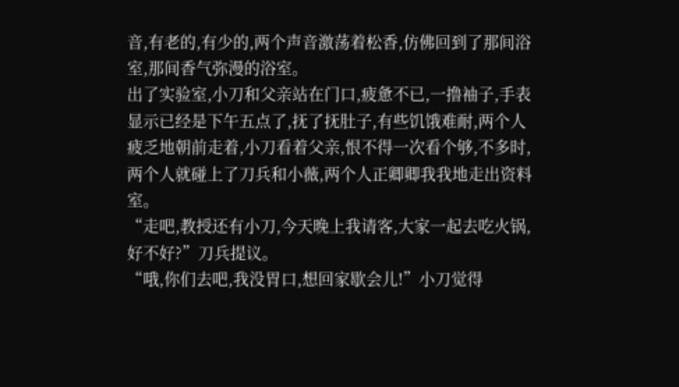音,有老的,有少的,两个声音激荡着松香,仿佛回到了那间浴室,那间香气弥漫的浴室。
出了实验室,小刀和父亲站在门口,疲惫不已,一撸袖子,手表显示已经是下午五点了,抚了抚肚子,有些饥饿难耐,两个人疲乏地朝前走着,小刀看着父亲,恨不得一次看个够,不多时,两个人就碰上了刀兵和小薇,两个人正卿卿我我地走出资料室。
“走吧,教授还有小刀,今天晚上我请客,大家一起去吃火锅,好不好?”刀兵提议。
“哦,你们去吧,我没胃口,想回家歇会儿!”小刀觉得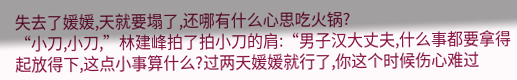失去了媛媛,天就要塌了,还哪有什么心思吃火锅?
“小刀,小刀,”林建峰拍了拍小刀的肩:“男子汉大丈夫,什么事都要拿得起放得下,这点小事算什么?过两天媛媛就行了,你这个时候伤心难过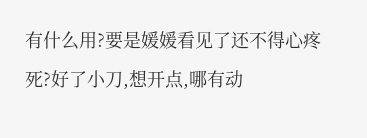有什么用?要是媛媛看见了还不得心疼死?好了小刀,想开点,哪有动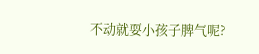不动就耍小孩子脾气呢?